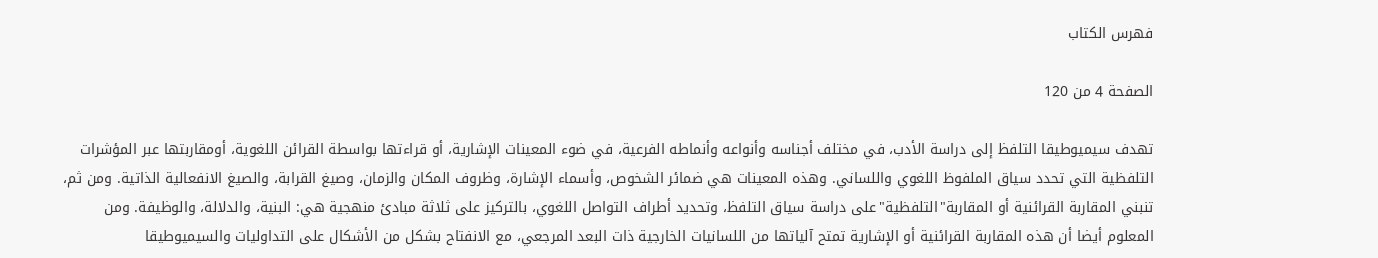فهرس الكتاب

الصفحة 4 من 120

تهدف سيميوطيقا التلفظ إلى دراسة الأدب، في مختلف أجناسه وأنواعه وأنماطه الفرعية، في ضوء المعينات الإشارية، أو قراءتها بواسطة القرائن اللغوية، أومقاربتها عبر المؤشرات التلفظية التي تحدد سياق الملفوظ اللغوي واللساني. وهذه المعينات هي ضمائر الشخوص، وأسماء الإشارة، وظروف المكان والزمان، وصيغ القرابة، والصيغ الانفعالية الذاتية. ومن ثم، تنبني المقاربة القرائنية أو المقاربة"التلفظية"على دراسة سياق التلفظ، وتحديد أطراف التواصل اللغوي، بالتركيز على ثلاثة مبادئ منهجية هي: البنية، والدلالة، والوظيفة. ومن المعلوم أيضا أن هذه المقاربة القرائنية أو الإشارية تمتح آلياتها من اللسانيات الخارجية ذات البعد المرجعي، مع الانفتاح بشكل من الأشكال على التداوليات والسيميوطيقا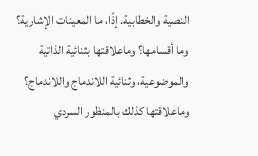النصية والخطابية. إذًا، ما المعينات الإشارية؟ وما أقسامها؟ وماعلاقتها بثنائية الذاتية والموضوعية، وثنائية اللاندماج واللاندماج؟ وماعلاقتها كذلك بالمنظور السردي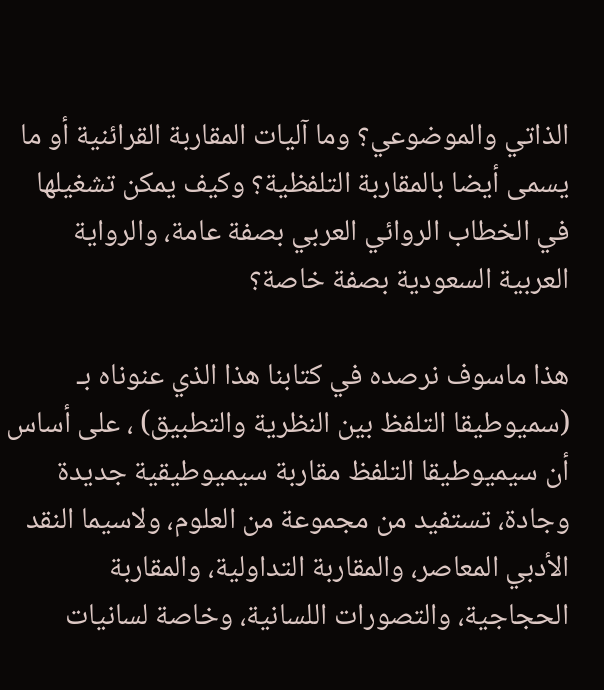الذاتي والموضوعي؟ وما آليات المقاربة القرائنية أو ما يسمى أيضا بالمقاربة التلفظية؟ وكيف يمكن تشغيلها في الخطاب الروائي العربي بصفة عامة، والرواية العربية السعودية بصفة خاصة؟

هذا ماسوف نرصده في كتابنا هذا الذي عنوناه بـ (سميوطيقا التلفظ بين النظرية والتطبيق) ، على أساس أن سيميوطيقا التلفظ مقاربة سيميوطيقية جديدة وجادة، تستفيد من مجموعة من العلوم، ولاسيما النقد الأدبي المعاصر، والمقاربة التداولية، والمقاربة الحجاجية، والتصورات اللسانية، وخاصة لسانيات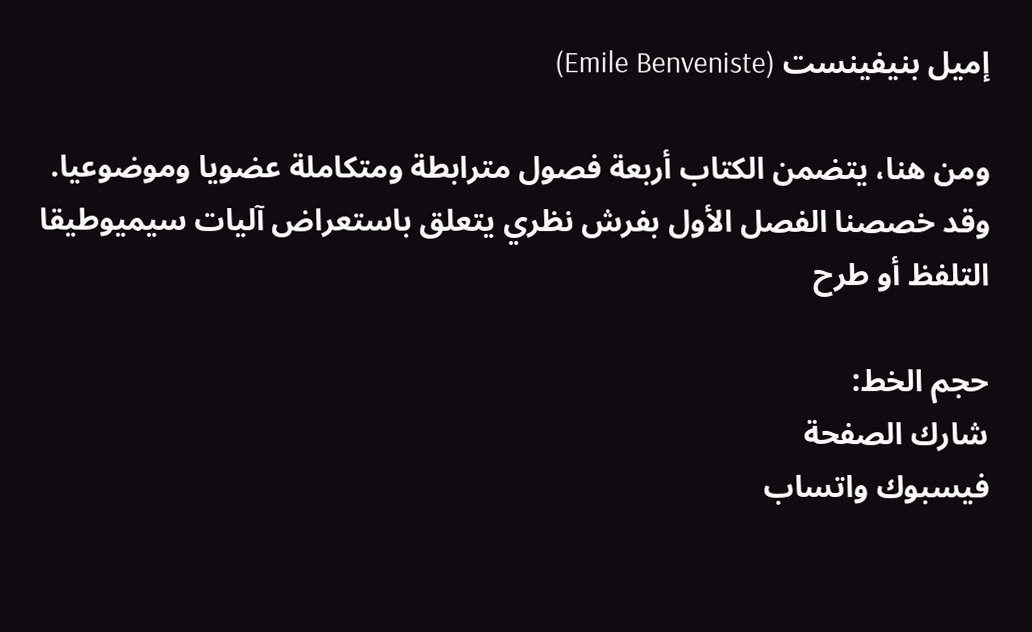إميل بنيفينست (Emile Benveniste)

ومن هنا، يتضمن الكتاب أربعة فصول مترابطة ومتكاملة عضويا وموضوعيا. وقد خصصنا الفصل الأول بفرش نظري يتعلق باستعراض آليات سيميوطيقا التلفظ أو طرح

حجم الخط:
شارك الصفحة
فيسبوك واتساب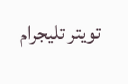تويتر تليجرام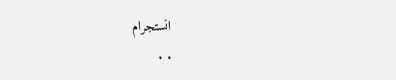انستجرام
. .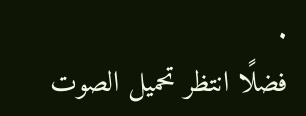.
فضلًا انتظر تحميل الصوت